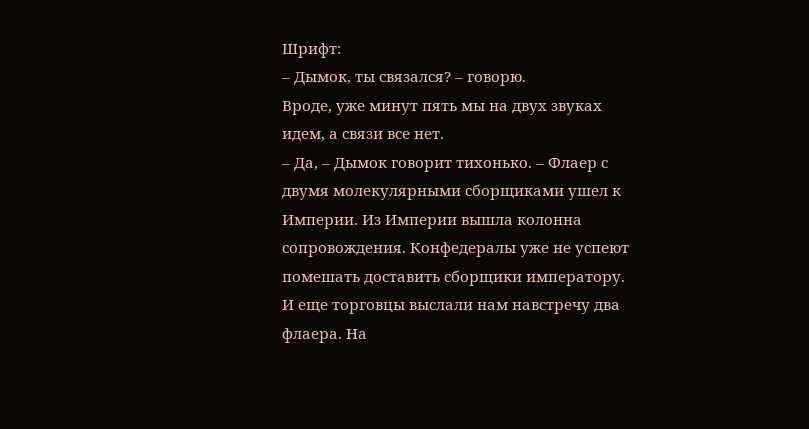Шрифт:
– Дымок, ты связался? – говорю.
Вроде, уже минут пять мы на двух звуках идем, а связи все нет.
– Да, – Дымок говорит тихонько. – Флаер с двумя молекулярными сборщиками ушел к Империи. Из Империи вышла колонна сопровождения. Конфедералы уже не успеют помешать доставить сборщики императору. И еще торговцы выслали нам навстречу два флаера. На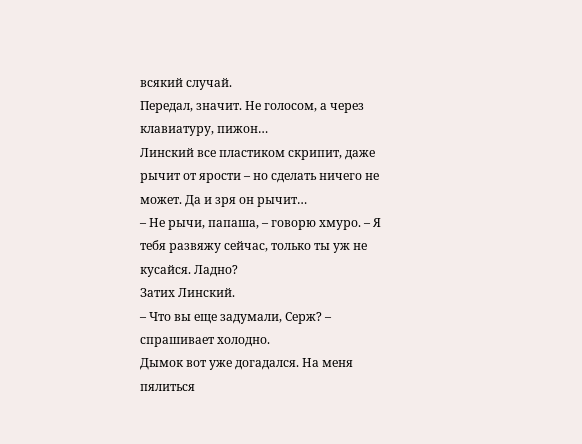всякий случай.
Передал, значит. Не голосом, а через клавиатуру, пижон…
Линский все пластиком скрипит, даже рычит от ярости – но сделать ничего не может. Да и зря он рычит…
– Не рычи, папаша, – говорю хмуро. – Я тебя развяжу сейчас, только ты уж не кусайся. Ладно?
Затих Линский.
– Что вы еще задумали, Серж? – спрашивает холодно.
Дымок вот уже догадался. На меня пялиться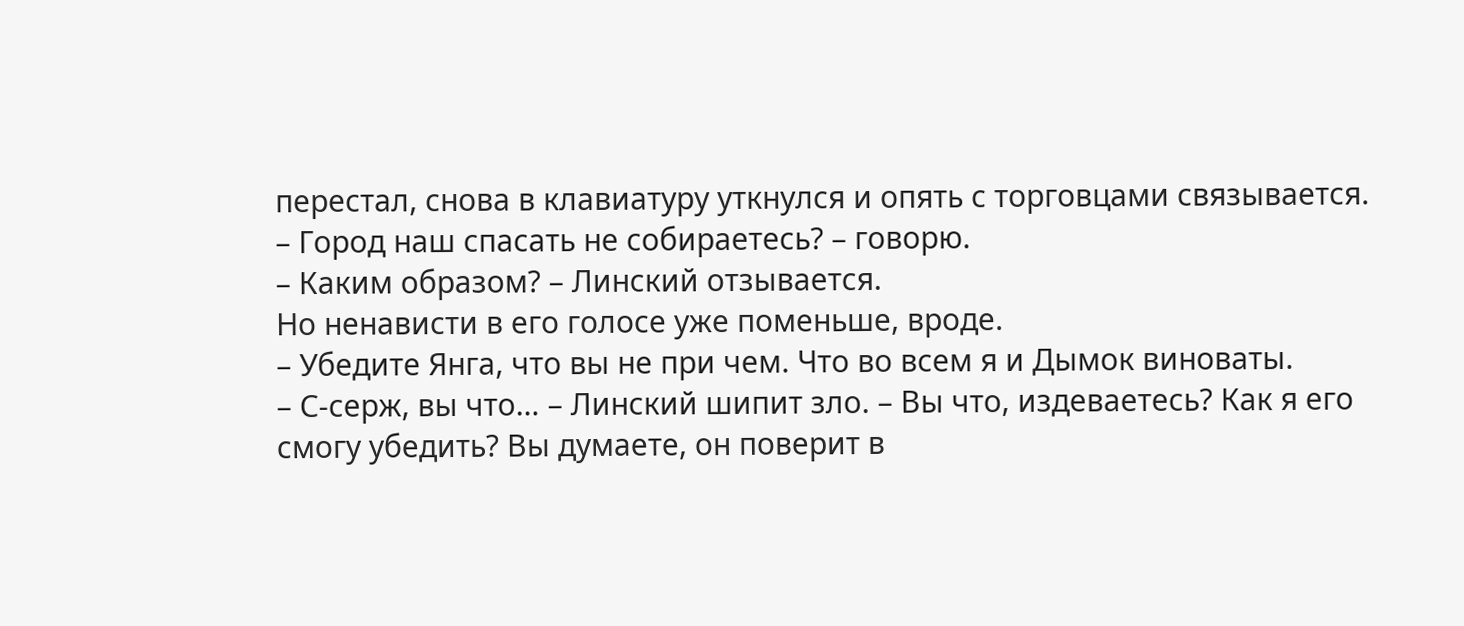перестал, снова в клавиатуру уткнулся и опять с торговцами связывается.
– Город наш спасать не собираетесь? – говорю.
– Каким образом? – Линский отзывается.
Но ненависти в его голосе уже поменьше, вроде.
– Убедите Янга, что вы не при чем. Что во всем я и Дымок виноваты.
– С-серж, вы что… – Линский шипит зло. – Вы что, издеваетесь? Как я его смогу убедить? Вы думаете, он поверит в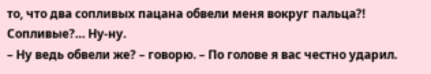то, что два сопливых пацана обвели меня вокруг пальца?!
Сопливые?… Ну-ну.
– Ну ведь обвели же? – говорю. – По голове я вас честно ударил.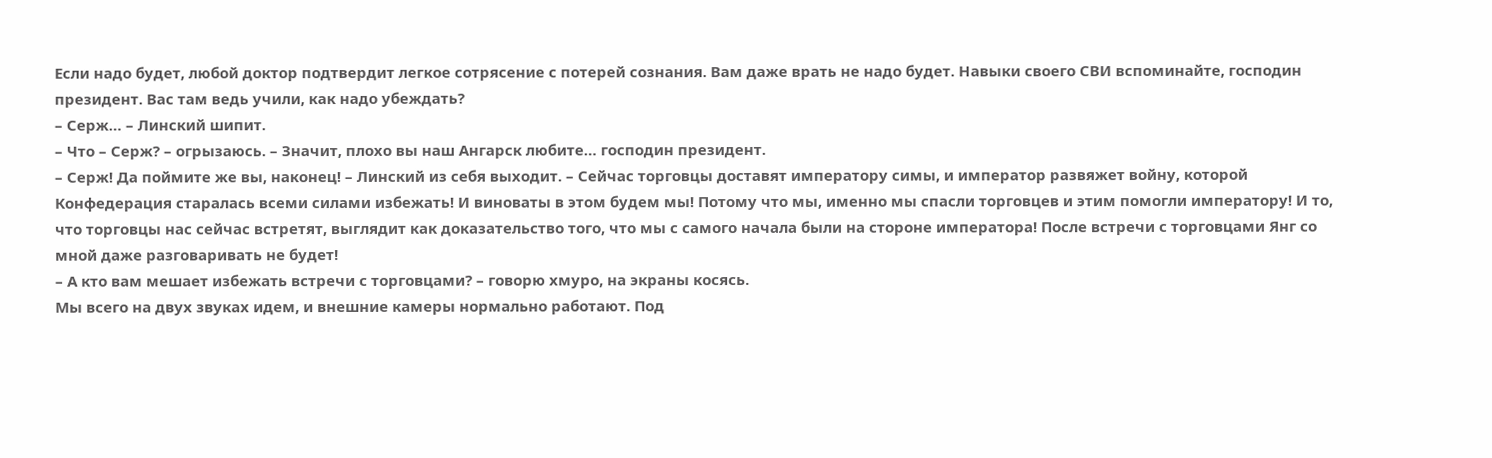Если надо будет, любой доктор подтвердит легкое сотрясение с потерей сознания. Вам даже врать не надо будет. Навыки своего СВИ вспоминайте, господин президент. Вас там ведь учили, как надо убеждать?
– Серж… – Линский шипит.
– Что – Серж? – огрызаюсь. – Значит, плохо вы наш Ангарск любите… господин президент.
– Серж! Да поймите же вы, наконец! – Линский из себя выходит. – Сейчас торговцы доставят императору симы, и император развяжет войну, которой Конфедерация старалась всеми силами избежать! И виноваты в этом будем мы! Потому что мы, именно мы спасли торговцев и этим помогли императору! И то, что торговцы нас сейчас встретят, выглядит как доказательство того, что мы с самого начала были на стороне императора! После встречи с торговцами Янг со мной даже разговаривать не будет!
– А кто вам мешает избежать встречи с торговцами? – говорю хмуро, на экраны косясь.
Мы всего на двух звуках идем, и внешние камеры нормально работают. Под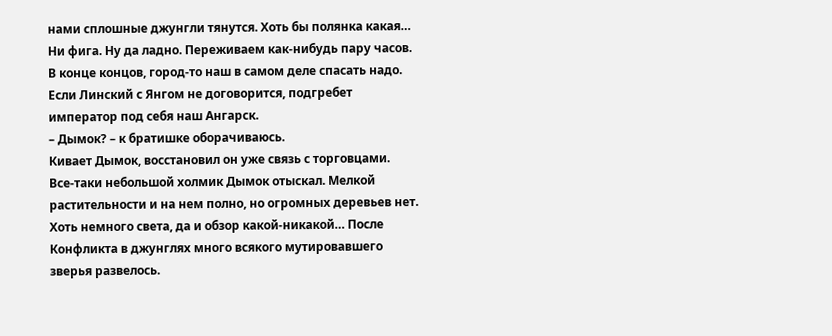нами сплошные джунгли тянутся. Хоть бы полянка какая… Ни фига. Ну да ладно. Переживаем как-нибудь пару часов. В конце концов, город-то наш в самом деле спасать надо. Если Линский с Янгом не договорится, подгребет император под себя наш Ангарск.
– Дымок? – к братишке оборачиваюсь.
Кивает Дымок, восстановил он уже связь с торговцами.
Все-таки небольшой холмик Дымок отыскал. Мелкой растительности и на нем полно, но огромных деревьев нет. Хоть немного света, да и обзор какой-никакой… После Конфликта в джунглях много всякого мутировавшего зверья развелось.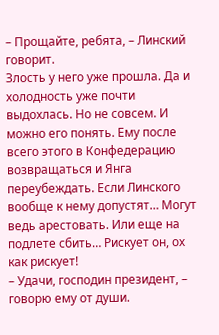– Прощайте, ребята, – Линский говорит.
Злость у него уже прошла. Да и холодность уже почти выдохлась. Но не совсем. И можно его понять. Ему после всего этого в Конфедерацию возвращаться и Янга переубеждать. Если Линского вообще к нему допустят… Могут ведь арестовать. Или еще на подлете сбить… Рискует он, ох как рискует!
– Удачи, господин президент, – говорю ему от души.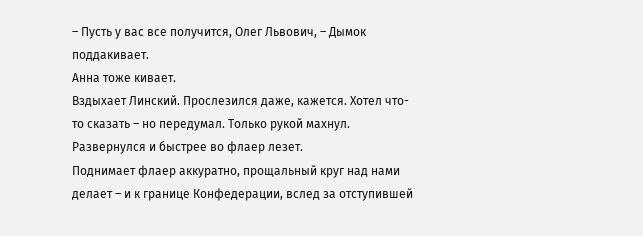– Пусть у вас все получится, Олег Львович, – Дымок поддакивает.
Анна тоже кивает.
Вздыхает Линский. Прослезился даже, кажется. Хотел что-то сказать – но передумал. Только рукой махнул. Развернулся и быстрее во флаер лезет.
Поднимает флаер аккуратно, прощальный круг над нами делает – и к границе Конфедерации, вслед за отступившей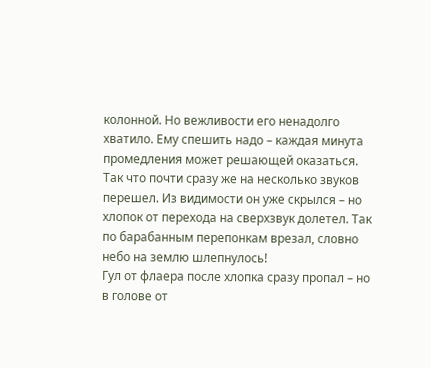колонной. Но вежливости его ненадолго хватило. Ему спешить надо – каждая минута промедления может решающей оказаться. Так что почти сразу же на несколько звуков перешел. Из видимости он уже скрылся – но хлопок от перехода на сверхзвук долетел. Так по барабанным перепонкам врезал, словно небо на землю шлепнулось!
Гул от флаера после хлопка сразу пропал – но в голове от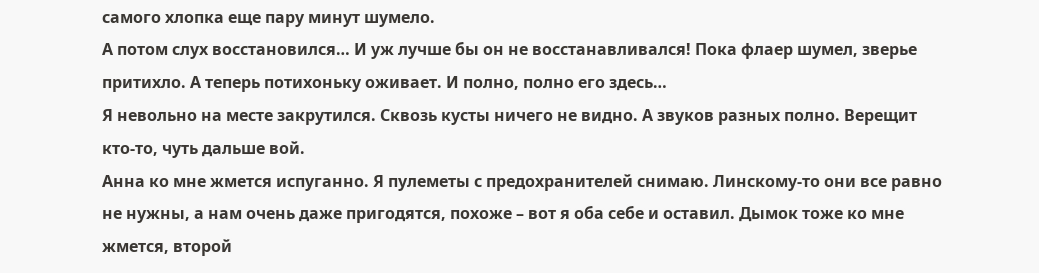самого хлопка еще пару минут шумело.
А потом слух восстановился… И уж лучше бы он не восстанавливался! Пока флаер шумел, зверье притихло. А теперь потихоньку оживает. И полно, полно его здесь…
Я невольно на месте закрутился. Сквозь кусты ничего не видно. А звуков разных полно. Верещит кто-то, чуть дальше вой.
Анна ко мне жмется испуганно. Я пулеметы с предохранителей снимаю. Линскому-то они все равно не нужны, а нам очень даже пригодятся, похоже – вот я оба себе и оставил. Дымок тоже ко мне жмется, второй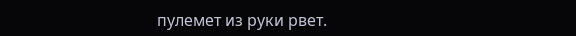пулемет из руки рвет.